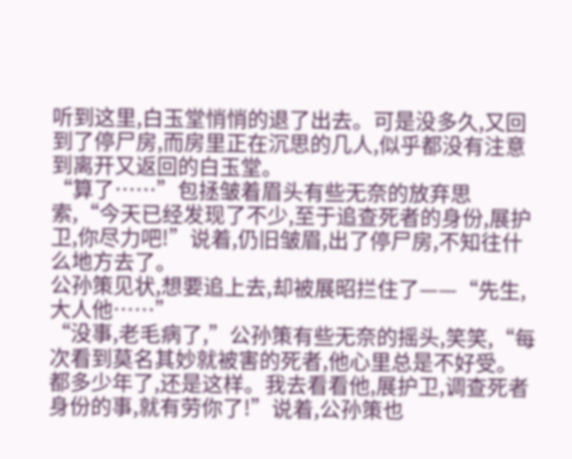听到这里,白玉堂悄悄的退了出去。可是没多久,又回到了停尸房,而房里正在沉思的几人,似乎都没有注意到离开又返回的白玉堂。
“算了……”包拯皱着眉头有些无奈的放弃思索,“今天已经发现了不少,至于追查死者的身份,展护卫,你尽力吧!”说着,仍旧皱眉,出了停尸房,不知往什么地方去了。
公孙策见状,想要追上去,却被展昭拦住了——“先生,大人他……”
“没事,老毛病了,”公孙策有些无奈的摇头,笑笑,“每次看到莫名其妙就被害的死者,他心里总是不好受。都多少年了,还是这样。我去看看他,展护卫,调查死者身份的事,就有劳你了!”说着,公孙策也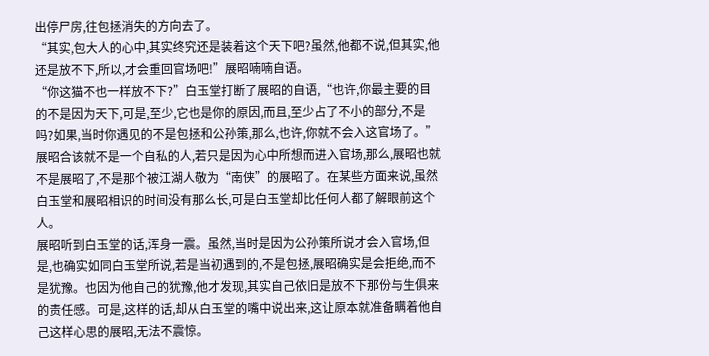出停尸房,往包拯消失的方向去了。
“其实,包大人的心中,其实终究还是装着这个天下吧?虽然,他都不说,但其实,他还是放不下,所以,才会重回官场吧!”展昭喃喃自语。
“你这猫不也一样放不下?”白玉堂打断了展昭的自语,“也许,你最主要的目的不是因为天下,可是,至少,它也是你的原因,而且,至少占了不小的部分,不是吗?如果,当时你遇见的不是包拯和公孙策,那么,也许,你就不会入这官场了。”展昭合该就不是一个自私的人,若只是因为心中所想而进入官场,那么,展昭也就不是展昭了,不是那个被江湖人敬为“南侠”的展昭了。在某些方面来说,虽然白玉堂和展昭相识的时间没有那么长,可是白玉堂却比任何人都了解眼前这个人。
展昭听到白玉堂的话,浑身一震。虽然,当时是因为公孙策所说才会入官场,但是,也确实如同白玉堂所说,若是当初遇到的,不是包拯,展昭确实是会拒绝,而不是犹豫。也因为他自己的犹豫,他才发现,其实自己依旧是放不下那份与生俱来的责任感。可是,这样的话,却从白玉堂的嘴中说出来,这让原本就准备瞒着他自己这样心思的展昭,无法不震惊。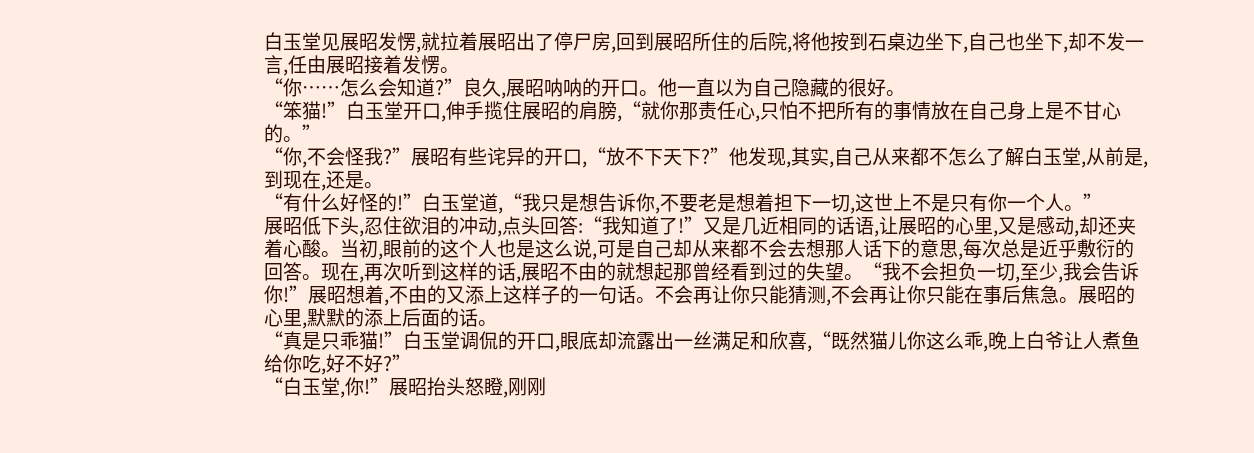白玉堂见展昭发愣,就拉着展昭出了停尸房,回到展昭所住的后院,将他按到石桌边坐下,自己也坐下,却不发一言,任由展昭接着发愣。
“你……怎么会知道?”良久,展昭呐呐的开口。他一直以为自己隐藏的很好。
“笨猫!”白玉堂开口,伸手揽住展昭的肩膀,“就你那责任心,只怕不把所有的事情放在自己身上是不甘心的。”
“你,不会怪我?”展昭有些诧异的开口,“放不下天下?”他发现,其实,自己从来都不怎么了解白玉堂,从前是,到现在,还是。
“有什么好怪的!”白玉堂道,“我只是想告诉你,不要老是想着担下一切,这世上不是只有你一个人。”
展昭低下头,忍住欲泪的冲动,点头回答:“我知道了!”又是几近相同的话语,让展昭的心里,又是感动,却还夹着心酸。当初,眼前的这个人也是这么说,可是自己却从来都不会去想那人话下的意思,每次总是近乎敷衍的回答。现在,再次听到这样的话,展昭不由的就想起那曾经看到过的失望。“我不会担负一切,至少,我会告诉你!”展昭想着,不由的又添上这样子的一句话。不会再让你只能猜测,不会再让你只能在事后焦急。展昭的心里,默默的添上后面的话。
“真是只乖猫!”白玉堂调侃的开口,眼底却流露出一丝满足和欣喜,“既然猫儿你这么乖,晚上白爷让人煮鱼给你吃,好不好?”
“白玉堂,你!”展昭抬头怒瞪,刚刚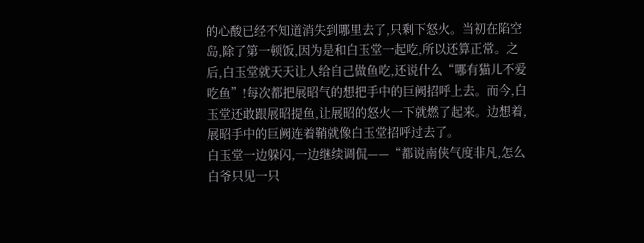的心酸已经不知道消失到哪里去了,只剩下怒火。当初在陷空岛,除了第一顿饭,因为是和白玉堂一起吃,所以还算正常。之后,白玉堂就天天让人给自己做鱼吃,还说什么“哪有猫儿不爱吃鱼”!每次都把展昭气的想把手中的巨阙招呼上去。而今,白玉堂还敢跟展昭提鱼,让展昭的怒火一下就燃了起来。边想着,展昭手中的巨阙连着鞘就像白玉堂招呼过去了。
白玉堂一边躲闪,一边继续调侃——“都说南侠气度非凡,怎么白爷只见一只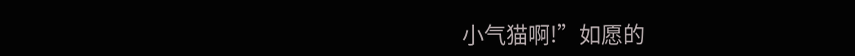小气猫啊!”如愿的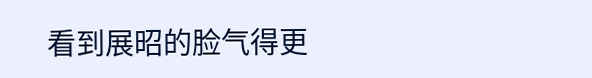看到展昭的脸气得更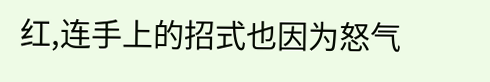红,连手上的招式也因为怒气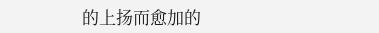的上扬而愈加的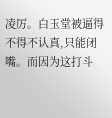凌厉。白玉堂被逼得不得不认真,只能闭嘴。而因为这打斗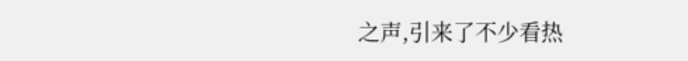之声,引来了不少看热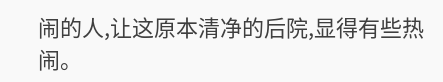闹的人,让这原本清净的后院,显得有些热闹。